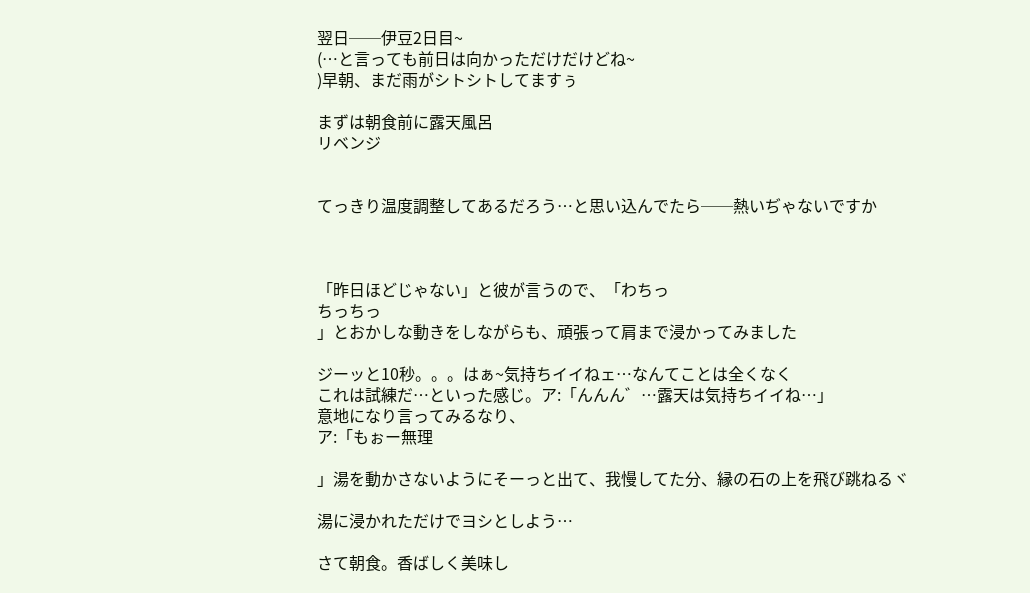翌日──伊豆2日目~
(…と言っても前日は向かっただけだけどね~
)早朝、まだ雨がシトシトしてますぅ

まずは朝食前に露天風呂
リベンジ


てっきり温度調整してあるだろう…と思い込んでたら──熱いぢゃないですか



「昨日ほどじゃない」と彼が言うので、「わちっ
ちっちっ
」とおかしな動きをしながらも、頑張って肩まで浸かってみました

ジーッと10秒。。。はぁ~気持ちイイねェ…なんてことは全くなく
これは試練だ…といった感じ。ア:「んんん゛…露天は気持ちイイね…」
意地になり言ってみるなり、
ア:「もぉー無理

」湯を動かさないようにそーっと出て、我慢してた分、縁の石の上を飛び跳ねるヾ

湯に浸かれただけでヨシとしよう…

さて朝食。香ばしく美味し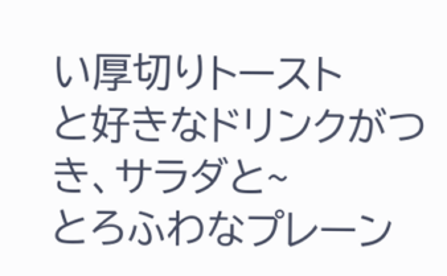い厚切りトースト
と好きなドリンクがつき、サラダと~
とろふわなプレーン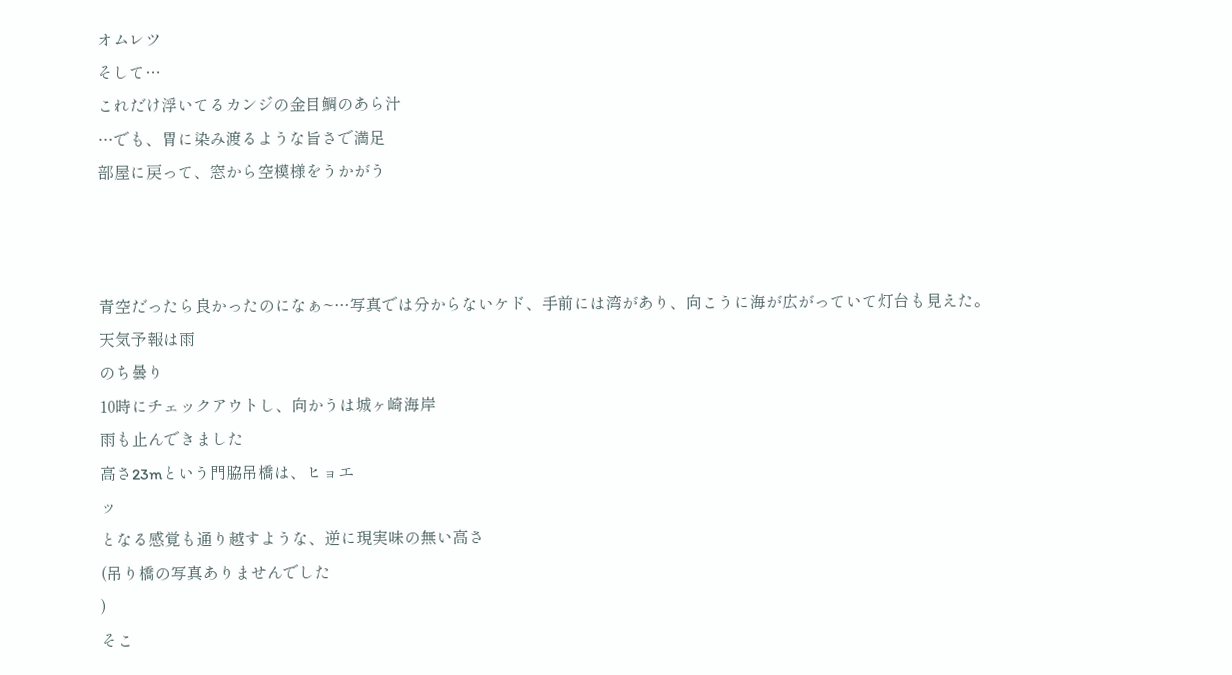オムレツ
そして…
これだけ浮いてるカンジの金目鯛のあら汁
…でも、胃に染み渡るような旨さで満足
部屋に戻って、窓から空模様をうかがう



青空だったら良かったのになぁ~…写真では分からないケド、手前には湾があり、向こうに海が広がっていて灯台も見えた。
天気予報は雨
のち曇り
10時にチェックアウトし、向かうは城ヶ崎海岸
雨も止んできました
高さ23mという門脇吊橋は、ヒョエ
ッ
となる感覚も通り越すような、逆に現実味の無い高さ
(吊り橋の写真ありませんでした
)
そこ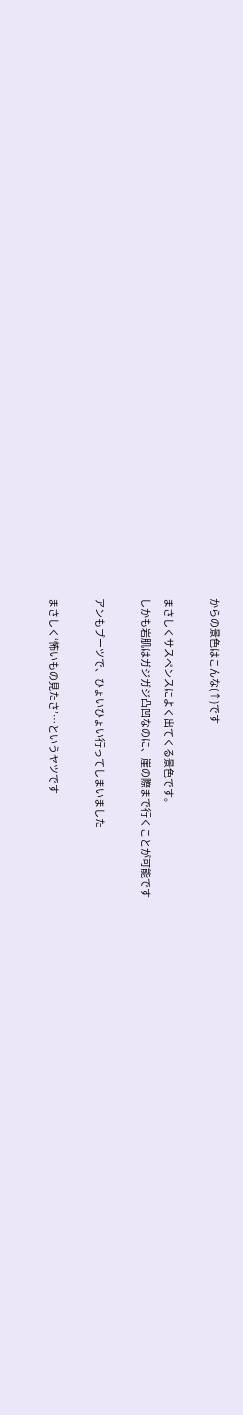からの景色はこんな(↑)です

まさしくサスペンスによく出てくる景色です。
しかも岩肌はガジガジ凸凹なのに、崖の際まで行くことが可能です

アンもブーツで、ひょいひょい行ってしまいました

まさしく‘怖いもの見たさ’…というヤツです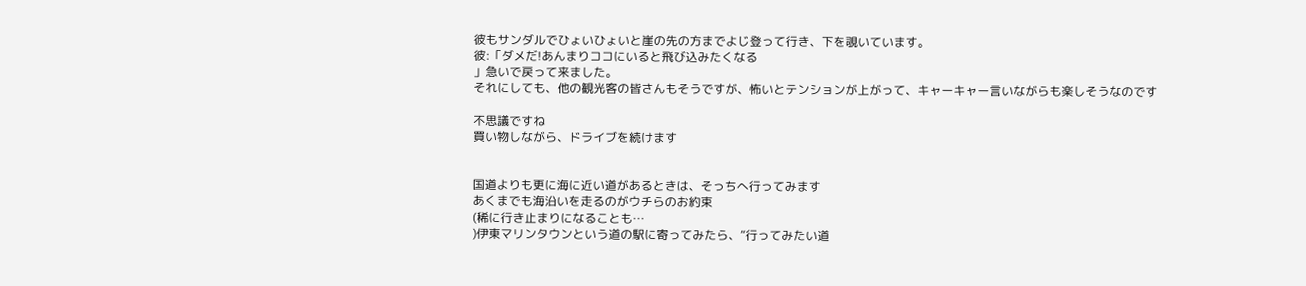彼もサンダルでひょいひょいと崖の先の方までよじ登って行き、下を覗いています。
彼:「ダメだ!あんまりココにいると飛び込みたくなる
」急いで戻って来ました。
それにしても、他の観光客の皆さんもそうですが、怖いとテンションが上がって、キャーキャー言いながらも楽しそうなのです

不思議ですね
買い物しながら、ドライブを続けます


国道よりも更に海に近い道があるときは、そっちへ行ってみます
あくまでも海沿いを走るのがウチらのお約束
(稀に行き止まりになることも…
)伊東マリンタウンという道の駅に寄ってみたら、“行ってみたい道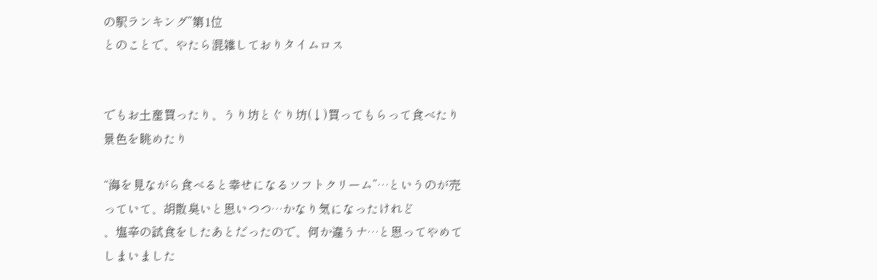の駅ランキング”第1位
とのことで、やたら混雑しておりタイムロス


でもお土産買ったり、うり坊とぐり坊(↓)買ってもらって食べたり
景色を眺めたり

“海を見ながら食べると幸せになるソフトクリーム”…というのが売っていて、胡散臭いと思いつつ…かなり気になったけれど
、塩辛の試食をしたあとだったので、何か違うナ…と思ってやめてしまいました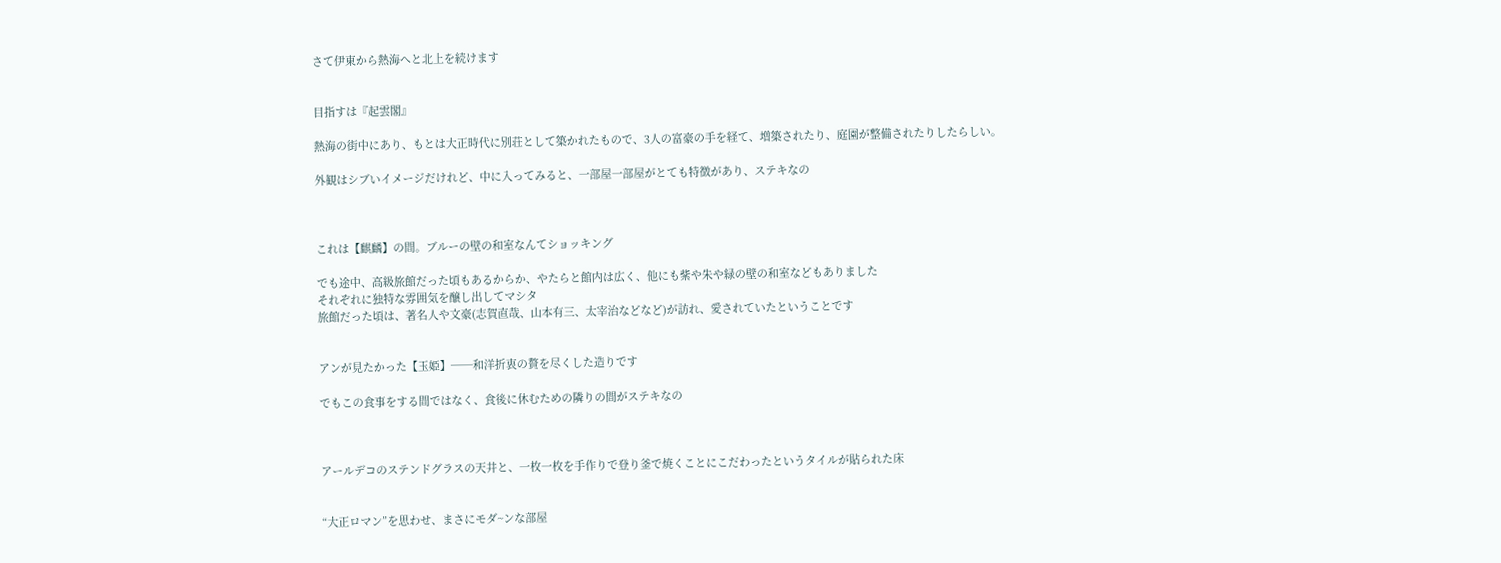さて伊東から熱海へと北上を続けます


目指すは『起雲閣』

熱海の街中にあり、もとは大正時代に別荘として築かれたもので、3人の富豪の手を経て、増築されたり、庭園が整備されたりしたらしい。

外観はシブいイメージだけれど、中に入ってみると、一部屋一部屋がとても特徴があり、ステキなの



これは【麒麟】の間。ブルーの壁の和室なんてショッキング

でも途中、高級旅館だった頃もあるからか、やたらと館内は広く、他にも紫や朱や緑の壁の和室などもありました
それぞれに独特な雰囲気を醸し出してマシタ
旅館だった頃は、著名人や文豪(志賀直哉、山本有三、太宰治などなど)が訪れ、愛されていたということです


アンが見たかった【玉姫】──和洋折衷の贅を尽くした造りです

でもこの食事をする間ではなく、食後に休むための隣りの間がステキなの



アールデコのステンドグラスの天井と、一枚一枚を手作りで登り釜で焼くことにこだわったというタイルが貼られた床


“大正ロマン”を思わせ、まさにモダ~ンな部屋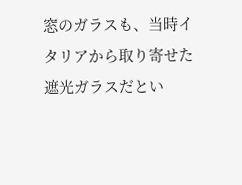窓のガラスも、当時イタリアから取り寄せた遮光ガラスだとい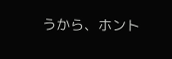うから、ホント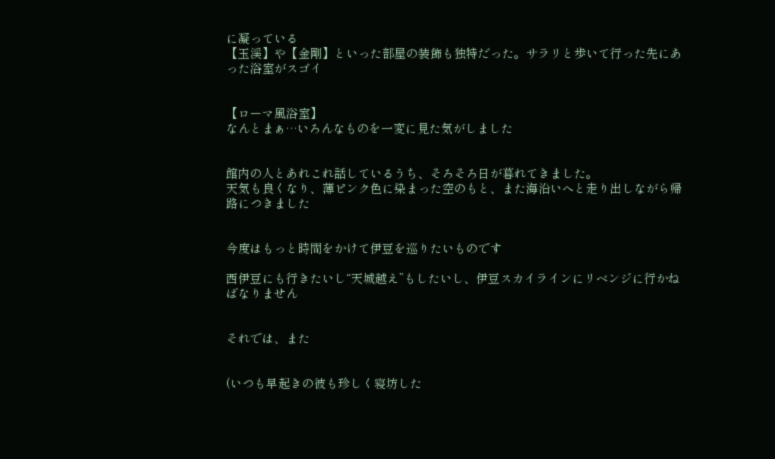に凝っている
【玉渓】や【金剛】といった部屋の装飾も独特だった。サラリと歩いて行った先にあった浴室がスゴイ


【ローマ風浴室】
なんとまぁ…いろんなものを一変に見た気がしました


館内の人とあれこれ話しているうち、そろそろ日が暮れてきました。
天気も良くなり、薄ピンク色に染まった空のもと、また海沿いへと走り出しながら帰路につきました


今度はもっと時間をかけて伊豆を巡りたいものです

西伊豆にも行きたいし“天城越え”もしたいし、伊豆スカイラインにリベンジに行かねばなりません


それでは、また


(いつも早起きの彼も珍しく寝坊した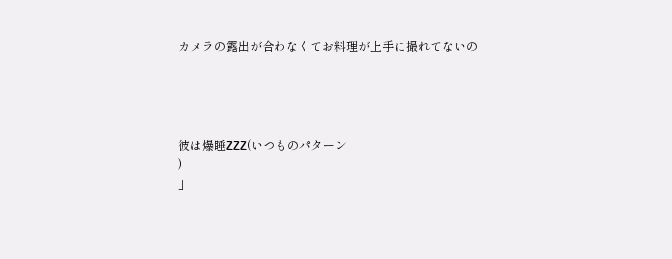カメラの露出が合わなくてお料理が上手に撮れてないの




彼は爆睡ZZZ(いつものパターン
)
」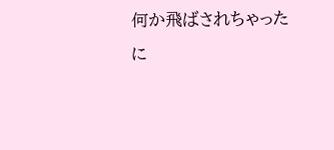何か飛ばされちゃった
に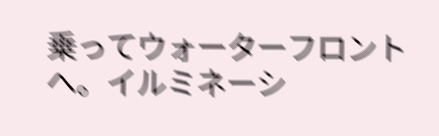乗ってウォーターフロントへ。イルミネーシ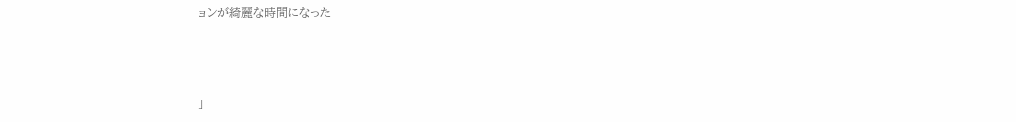ョンが綺麗な時間になった



」